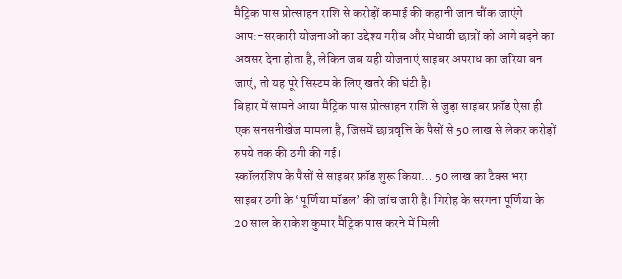मैट्रिक पास प्रोत्साहन राशि से करोड़ों कमाई की कहानी जान चौंक जाएंगे आप:-सरकारी योजनाओं का उद्देश्य गरीब और मेधावी छात्रों को आगे बढ़ने का अवसर देना होता है, लेकिन जब यही योजनाएं साइबर अपराध का जरिया बन जाएं, तो यह पूरे सिस्टम के लिए खतरे की घंटी है।
बिहार में सामने आया मैट्रिक पास प्रोत्साहन राशि से जुड़ा साइबर फ्रॉड ऐसा ही एक सनसनीखेज मामला है, जिसमें छात्रवृत्ति के पैसों से 50 लाख से लेकर करोड़ों रुपये तक की ठगी की गई।
स्कॉलरशिप के पैसों से साइबर फ्रॉड शुरू किया… 50 लाख का टैक्स भरा
साइबर ठगी के ‘पूर्णिया मॉडल’ की जांच जारी है। गिरोह के सरगना पूर्णिया के 20 साल के राकेश कुमार मैट्रिक पास करने में मिली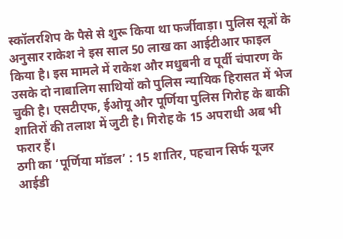स्कॉलरशिप के पैसे से शुरू किया था फर्जीवाड़ा। पुलिस सूत्रों के अनुसार राकेश ने इस साल 50 लाख का आईटीआर फाइल किया है। इस मामले में राकेश और मधुबनी व पूर्वी चंपारण के उसके दो नाबालिग साथियों को पुलिस न्यायिक हिरासत में भेज चुकी है। एसटीएफ, ईओयू और पूर्णिया पुलिस गिरोह के बाकी शातिरों की तलाश में जुटी है। गिरोह के 15 अपराधी अब भी फरार हैं।
ठगी का ‘पूर्णिया मॉडल’ : 15 शातिर, पहचान सिर्फ यूजर आईडी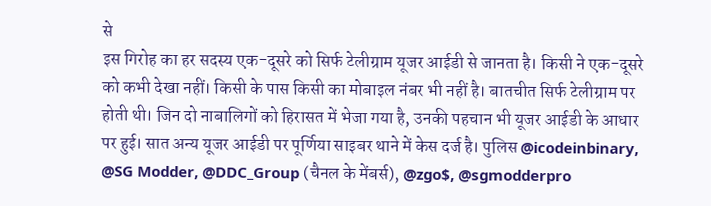से
इस गिरोह का हर सदस्य एक-दूसरे को सिर्फ टेलीग्राम यूजर आईडी से जानता है। किसी ने एक-दूसरे को कभी देखा नहीं। किसी के पास किसी का मोबाइल नंबर भी नहीं है। बातचीत सिर्फ टेलीग्राम पर होती थी। जिन दो नाबालिगों को हिरासत में भेजा गया है, उनकी पहचान भी यूजर आईडी के आधार पर हुई। सात अन्य यूजर आईडी पर पूर्णिया साइबर थाने में केस दर्ज है। पुलिस @icodeinbinary, @SG Modder, @DDC_Group (चैनल के मेंबर्स), @zgo$, @sgmodderpro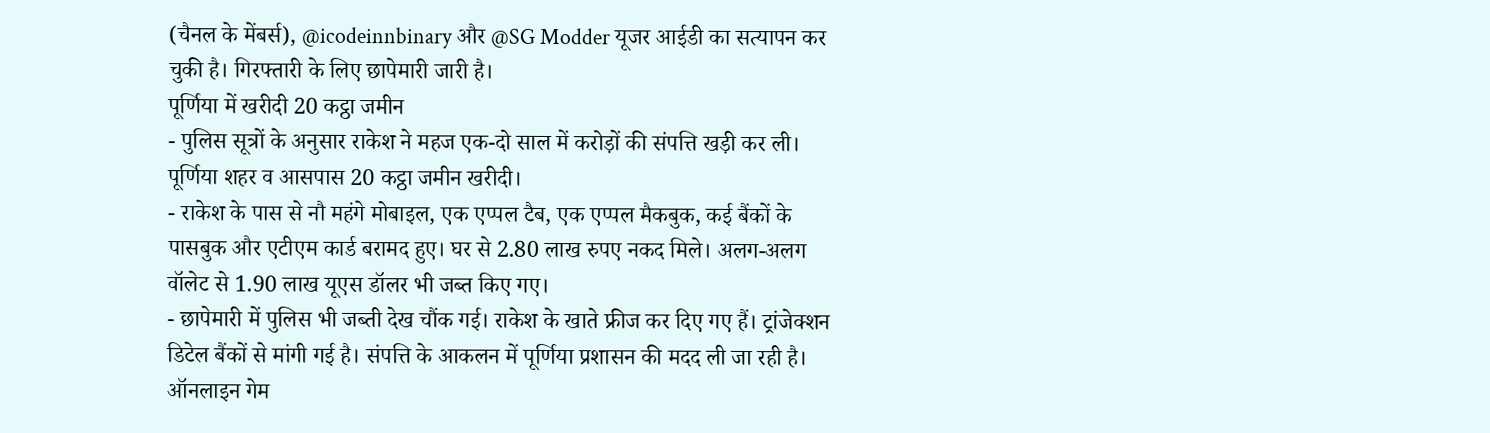(चैनल के मेंबर्स), @icodeinnbinary और @SG Modder यूजर आईडी का सत्यापन कर चुकी है। गिरफ्तारी के लिए छापेमारी जारी है।
पूर्णिया में खरीदी 20 कट्ठा जमीन
- पुलिस सूत्रों के अनुसार राकेश ने महज एक-दो साल में करोड़ों की संपत्ति खड़ी कर ली। पूर्णिया शहर व आसपास 20 कट्ठा जमीन खरीदी।
- राकेश के पास से नौ महंगे मोबाइल, एक एप्पल टैब, एक एप्पल मैकबुक, कई बैंकों के पासबुक और एटीएम कार्ड बरामद हुए। घर से 2.80 लाख रुपए नकद मिले। अलग-अलग वॉलेट से 1.90 लाख यूएस डॉलर भी जब्त किए गए।
- छापेमारी में पुलिस भी जब्ती देख चौंक गई। राकेश के खाते फ्रीज कर दिए गए हैं। ट्रांजेक्शन डिटेल बैंकों से मांगी गई है। संपत्ति के आकलन में पूर्णिया प्रशासन की मदद ली जा रही है।
ऑनलाइन गेम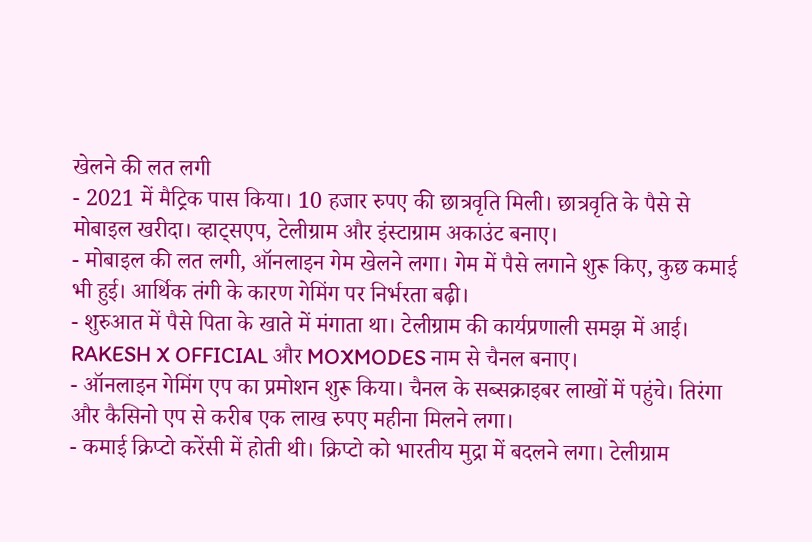खेलने की लत लगी
- 2021 में मैट्रिक पास किया। 10 हजार रुपए की छात्रवृति मिली। छात्रवृति के पैसे से मोबाइल खरीदा। व्हाट्सएप, टेलीग्राम और इंस्टाग्राम अकाउंट बनाए।
- मोबाइल की लत लगी, ऑनलाइन गेम खेलने लगा। गेम में पैसे लगाने शुरू किए, कुछ कमाई भी हुई। आर्थिक तंगी के कारण गेमिंग पर निर्भरता बढ़ी।
- शुरुआत में पैसे पिता के खाते में मंगाता था। टेलीग्राम की कार्यप्रणाली समझ में आई। RAKESH X OFFICIAL और MOXMODES नाम से चैनल बनाए।
- ऑनलाइन गेमिंग एप का प्रमोशन शुरू किया। चैनल के सब्सक्राइबर लाखों में पहुंचे। तिरंगा और कैसिनो एप से करीब एक लाख रुपए महीना मिलने लगा।
- कमाई क्रिप्टो करेंसी में होती थी। क्रिप्टो को भारतीय मुद्रा में बदलने लगा। टेलीग्राम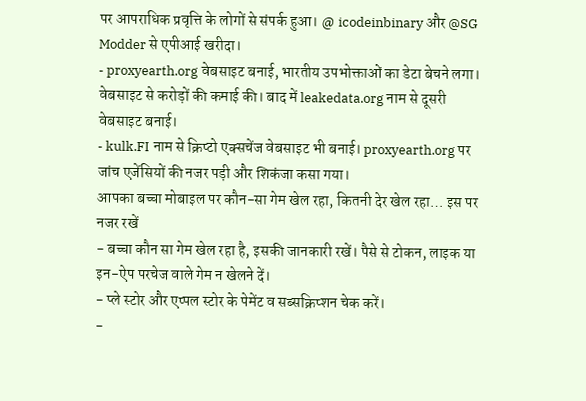पर आपराधिक प्रवृत्ति के लोगों से संपर्क हुआ। @ icodeinbinary और @SG Modder से एपीआई खरीदा।
- proxyearth.org वेबसाइट बनाई, भारतीय उपभोक्ताओं का डेटा बेचने लगा। वेबसाइट से करोड़ों की कमाई की। बाद में leakedata.org नाम से दूसरी वेबसाइट बनाई।
- kulk.FI नाम से क्रिप्टो एक्सचेंज वेबसाइट भी बनाई। proxyearth.org पर जांच एजेंसियों की नजर पड़ी और शिकंजा कसा गया।
आपका बच्चा मोबाइल पर कौन-सा गेम खेल रहा, कितनी देर खेल रहा… इस पर नजर रखें
- बच्चा कौन सा गेम खेल रहा है, इसकी जानकारी रखें। पैसे से टोकन, लाइक या इन-ऐप परचेज वाले गेम न खेलने दें।
- प्ले स्टोर और एप्पल स्टोर के पेमेंट व सब्सक्रिप्शन चेक करें।
-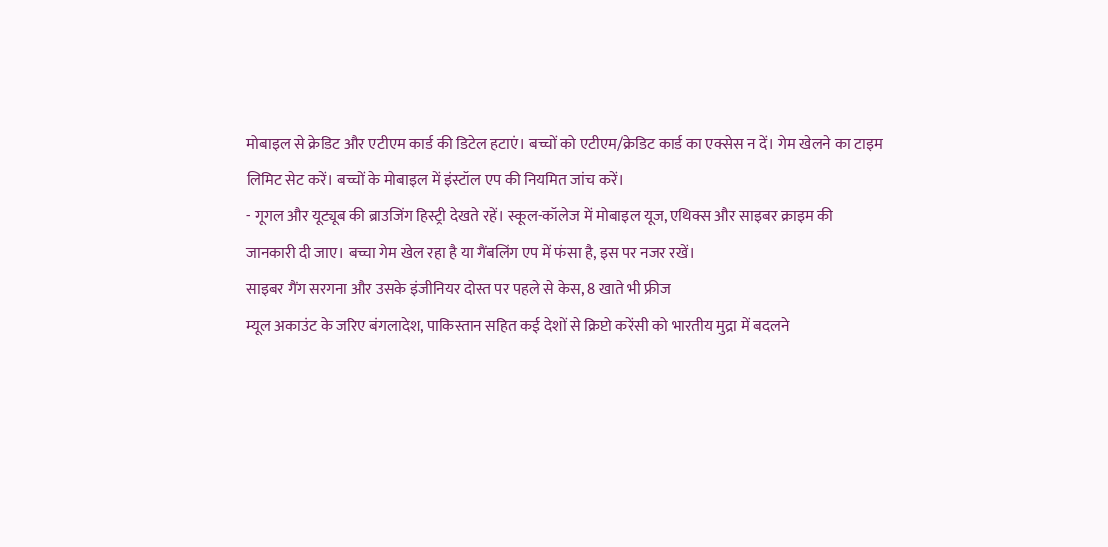मोबाइल से क्रेडिट और एटीएम कार्ड की डिटेल हटाएं। बच्चों को एटीएम/क्रेडिट कार्ड का एक्सेस न दें। गेम खेलने का टाइम लिमिट सेट करें। बच्चों के मोबाइल में इंस्टॉल एप की नियमित जांच करें।
- गूगल और यूट्यूब की ब्राउजिंग हिस्ट्री देखते रहें। स्कूल-कॉलेज में मोबाइल यूज, एथिक्स और साइबर क्राइम की जानकारी दी जाए। बच्चा गेम खेल रहा है या गैंबलिंग एप में फंसा है, इस पर नजर रखें।
साइबर गैंग सरगना और उसके इंजीनियर दोस्त पर पहले से केस, 8 खाते भी फ्रीज
म्यूल अकाउंट के जरिए बंगलादेश, पाकिस्तान सहित कई देशों से क्रिप्टो करेंसी को भारतीय मुद्रा में बदलने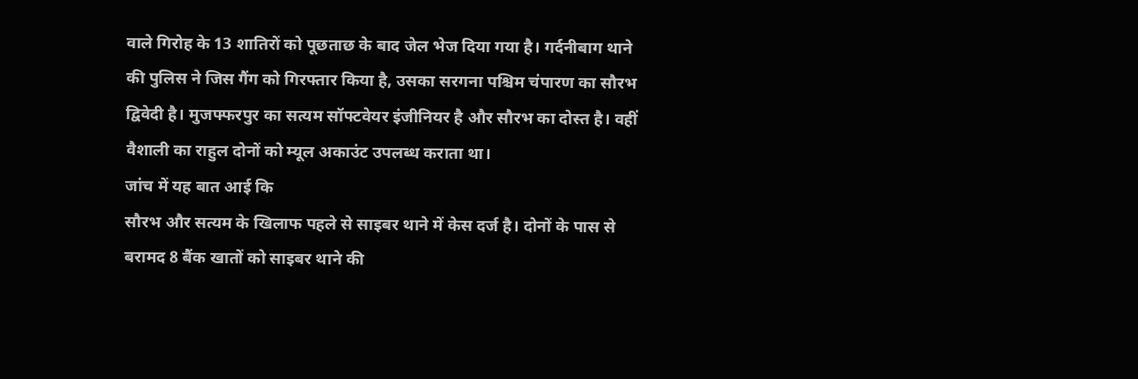वाले गिरोह के 13 शातिरों को पूछताछ के बाद जेल भेज दिया गया है। गर्दनीबाग थाने की पुलिस ने जिस गैंग को गिरफ्तार किया है, उसका सरगना पश्चिम चंपारण का सौरभ द्विवेदी है। मुजफ्फरपुर का सत्यम सॉफ्टवेयर इंजीनियर है और सौरभ का दोस्त है। वहीं वैशाली का राहुल दोनों को म्यूल अकाउंट उपलब्ध कराता था।
जांच में यह बात आई कि
सौरभ और सत्यम के खिलाफ पहले से साइबर थाने में केस दर्ज है। दोनों के पास से बरामद 8 बैंक खातों को साइबर थाने की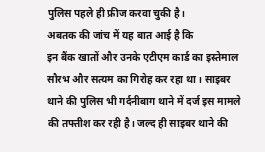पुलिस पहले ही फ्रीज करवा चुकी है।
अबतक की जांच में यह बात आई है कि
इन बैंक खातों और उनके एटीएम कार्ड का इस्तेमाल सौरभ और सत्यम का गिरोह कर रहा था। साइबर थाने की पुलिस भी गर्दनीबाग थाने में दर्ज इस मामले की तफ्तीश कर रही है। जल्द ही साइबर थाने की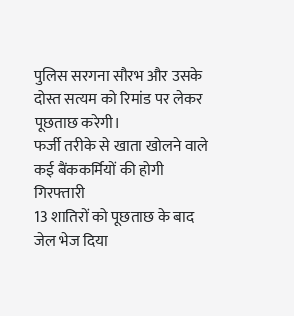पुलिस सरगना सौरभ और उसके दोस्त सत्यम को रिमांड पर लेकर पूछताछ करेगी।
फर्जी तरीके से खाता खोलने वाले कई बैंककर्मियों की होगी गिरफ्तारी
13 शातिरों को पूछताछ के बाद जेल भेज दिया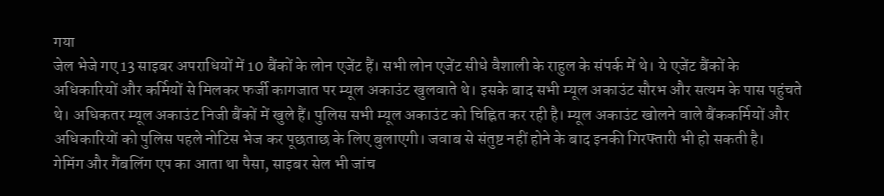गया
जेल भेजे गए 13 साइबर अपराधियों में 10 बैंकों के लोन एजेंट हैं। सभी लोन एजेंट सीधे वैशाली के राहुल के संपर्क में थे। ये एजेंट बैंकों के अधिकारियों और कर्मियों से मिलकर फर्जी कागजात पर म्यूल अकाउंट खुलवाते थे। इसके बाद सभी म्यूल अकाउंट सौरभ और सत्यम के पास पहुंचते थे। अधिकतर म्यूल अकाउंट निजी बैंकों में खुले हैं। पुलिस सभी म्यूल अकाउंट को चिह्नित कर रही है। म्यूल अकाउंट खोलने वाले बैंककर्मियों और अधिकारियों को पुलिस पहले नोटिस भेज कर पूछताछ के लिए बुलाएगी। जवाब से संतुष्ट नहीं होने के बाद इनकी गिरफ्तारी भी हो सकती है।
गेमिंग और गैंबलिंग एप का आता था पैसा, साइबर सेल भी जांच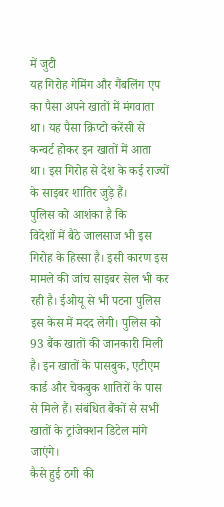में जुटी
यह गिरोह गेमिंग और गैंबलिंग एप का पैसा अपने खातों में मंगवाता था। यह पैसा क्रिप्टो करेंसी से कन्वर्ट होकर इन खातों में आता था। इस गिरोह से देश के कई राज्यों के साइबर शातिर जुड़े हैं।
पुलिस को आशंका है कि
विदेशों में बैठे जालसाज भी इस गिरोह के हिस्सा है। इसी कारण इस मामले की जांच साइबर सेल भी कर रही है। ईओयू से भी पटना पुलिस इस केस में मदद लेगी। पुलिस को 93 बैंक खातों की जानकारी मिली है। इन खातों के पासबुक, एटीएम कार्ड और चेकबुक शातिरों के पास से मिले हैं। संबंधित बैंकों से सभी खातों के ट्रांजेक्शन डिटेल मांगे जाएंगे।
कैसे हुई ठगी की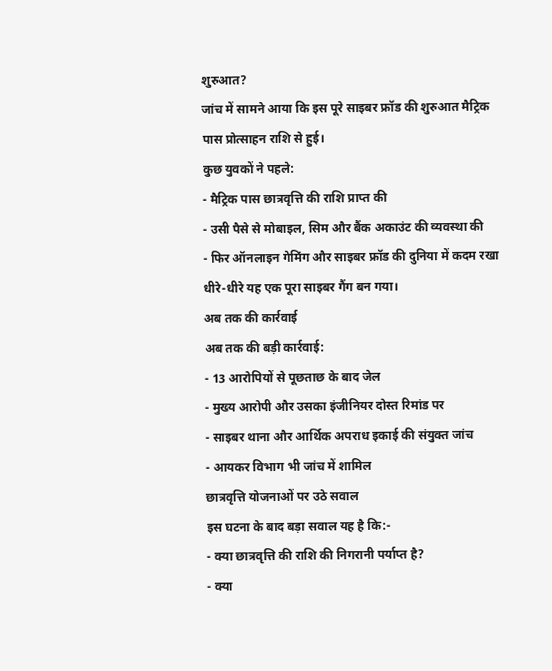शुरुआत?
जांच में सामने आया कि इस पूरे साइबर फ्रॉड की शुरुआत मैट्रिक पास प्रोत्साहन राशि से हुई।
कुछ युवकों ने पहले:
- मैट्रिक पास छात्रवृत्ति की राशि प्राप्त की
- उसी पैसे से मोबाइल, सिम और बैंक अकाउंट की व्यवस्था की
- फिर ऑनलाइन गेमिंग और साइबर फ्रॉड की दुनिया में कदम रखा
धीरे-धीरे यह एक पूरा साइबर गैंग बन गया।
अब तक की कार्रवाई
अब तक की बड़ी कार्रवाई:
- 13 आरोपियों से पूछताछ के बाद जेल
- मुख्य आरोपी और उसका इंजीनियर दोस्त रिमांड पर
- साइबर थाना और आर्थिक अपराध इकाई की संयुक्त जांच
- आयकर विभाग भी जांच में शामिल
छात्रवृत्ति योजनाओं पर उठे सवाल
इस घटना के बाद बड़ा सवाल यह है कि:-
- क्या छात्रवृत्ति की राशि की निगरानी पर्याप्त है?
- क्या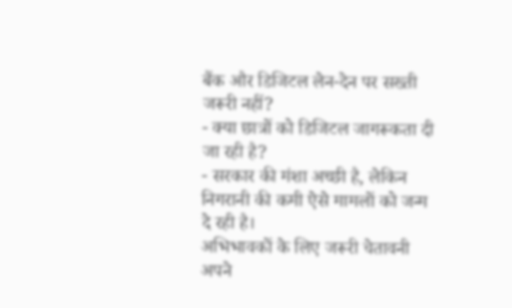बैंक और डिजिटल लेन-देन पर सख्ती जरूरी नहीं?
- क्या छात्रों को डिजिटल जागरूकता दी जा रही है?
- सरकार की मंशा अच्छी है, लेकिन निगरानी की कमी ऐसे मामलों को जन्म दे रही है।
अभिभावकों के लिए जरूरी चेतावनी
अपने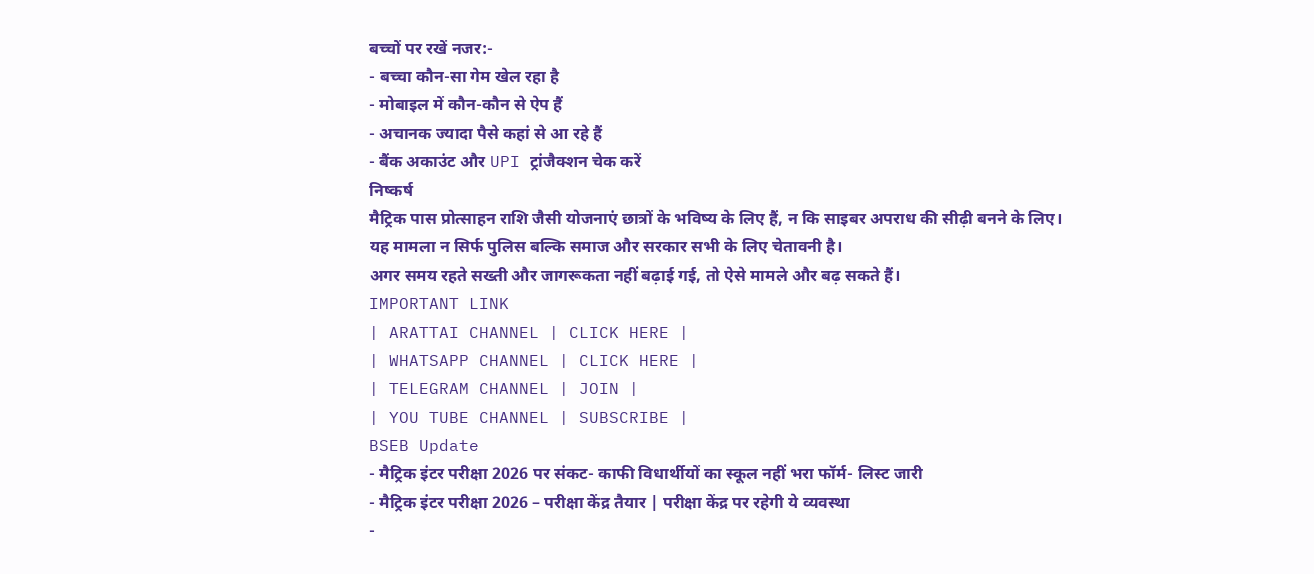बच्चों पर रखें नजर:-
- बच्चा कौन-सा गेम खेल रहा है
- मोबाइल में कौन-कौन से ऐप हैं
- अचानक ज्यादा पैसे कहां से आ रहे हैं
- बैंक अकाउंट और UPI ट्रांजैक्शन चेक करें
निष्कर्ष
मैट्रिक पास प्रोत्साहन राशि जैसी योजनाएं छात्रों के भविष्य के लिए हैं, न कि साइबर अपराध की सीढ़ी बनने के लिए।
यह मामला न सिर्फ पुलिस बल्कि समाज और सरकार सभी के लिए चेतावनी है।
अगर समय रहते सख्ती और जागरूकता नहीं बढ़ाई गई, तो ऐसे मामले और बढ़ सकते हैं।
IMPORTANT LINK
| ARATTAI CHANNEL | CLICK HERE |
| WHATSAPP CHANNEL | CLICK HERE |
| TELEGRAM CHANNEL | JOIN |
| YOU TUBE CHANNEL | SUBSCRIBE |
BSEB Update
- मैट्रिक इंटर परीक्षा 2026 पर संकट- काफी विधार्थीयों का स्कूल नहीं भरा फॉर्म- लिस्ट जारी
- मैट्रिक इंटर परीक्षा 2026 – परीक्षा केंद्र तैयार | परीक्षा केंद्र पर रहेगी ये व्यवस्था
-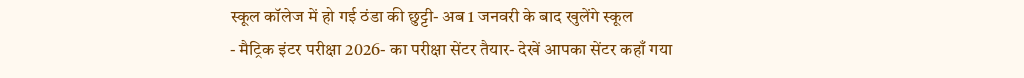स्कूल कॉलेज में हो गई ठंडा की छुट्टी- अब 1 जनवरी के बाद खुलेंगे स्कूल
- मैट्रिक इंटर परीक्षा 2026- का परीक्षा सेंटर तैयार- देखें आपका सेंटर कहाँ गया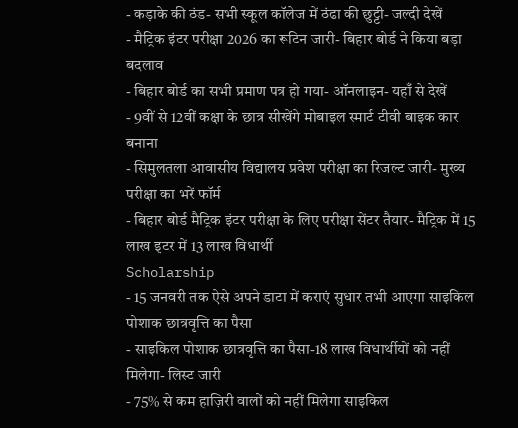- कड़ाके की ठंड- सभी स्कूल कॉलेज में ठंढा की छुट्टी- जल्दी देखें
- मैट्रिक इंटर परीक्षा 2026 का रूटिन जारी- बिहार बोर्ड ने किया बड़ा बदलाव
- बिहार बोर्ड का सभी प्रमाण पत्र हो गया- ऑनलाइन- यहाँ से देखें
- 9वीं से 12वीं कक्षा के छात्र सीखेंगे मोबाइल स्मार्ट टीवी बाइक कार बनाना
- सिमुलतला आवासीय विद्यालय प्रवेश परीक्षा का रिजल्ट जारी- मुख्य परीक्षा का भरें फॉर्म
- बिहार बोर्ड मैट्रिक इंटर परीक्षा के लिए परीक्षा सेंटर तैयार- मैट्रिक में 15 लाख इ़टर में 13 लाख विधार्थी
Scholarship
- 15 जनवरी तक ऐसे अपने डाटा में कराएं सुधार तभी आएगा साइकिल पोशाक छात्रवृत्ति का पैसा
- साइकिल पोशाक छात्रवृत्ति का पैसा-18 लाख विधार्थीयों को नहीं मिलेगा- लिस्ट जारी
- 75% से कम हाज़िरी वालों को नहीं मिलेगा साइकिल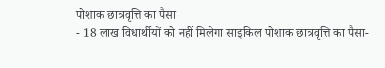पोशाक छात्रवृत्ति का पैसा
- 18 लाख विधार्थीयों को नहीं मिलेगा साइकिल पोशाक छात्रवृत्ति का पैसा-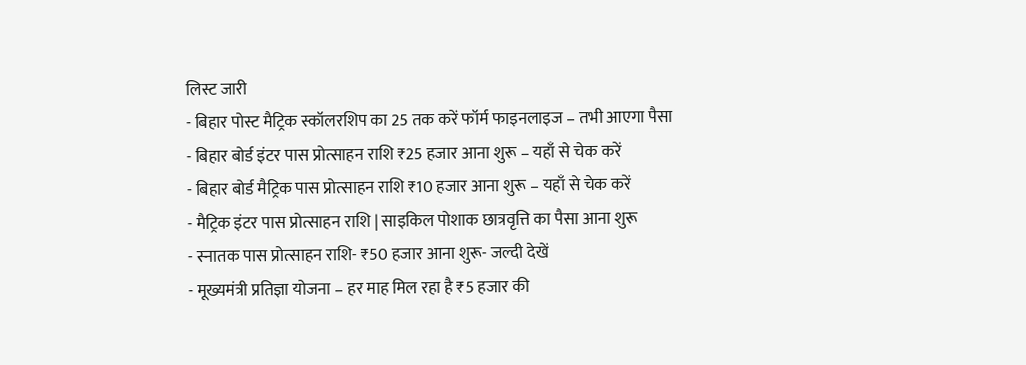लिस्ट जारी
- बिहार पोस्ट मैट्रिक स्कॉलरशिप का 25 तक करें फॉर्म फाइनलाइज – तभी आएगा पैसा
- बिहार बोर्ड इंटर पास प्रोत्साहन राशि ₹25 हजार आना शुरू – यहाँ से चेक करें
- बिहार बोर्ड मैट्रिक पास प्रोत्साहन राशि ₹10 हजार आना शुरू – यहाँ से चेक करें
- मैट्रिक इंटर पास प्रोत्साहन राशि | साइकिल पोशाक छात्रवृत्ति का पैसा आना शुरू
- स्नातक पास प्रोत्साहन राशि- ₹50 हजार आना शुरू- जल्दी देखें
- मूख्यमंत्री प्रतिज्ञा योजना – हर माह मिल रहा है ₹5 हजार की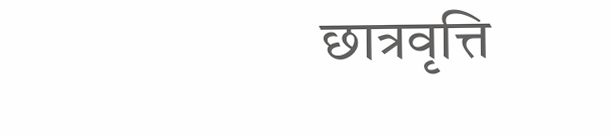छात्रवृत्ति